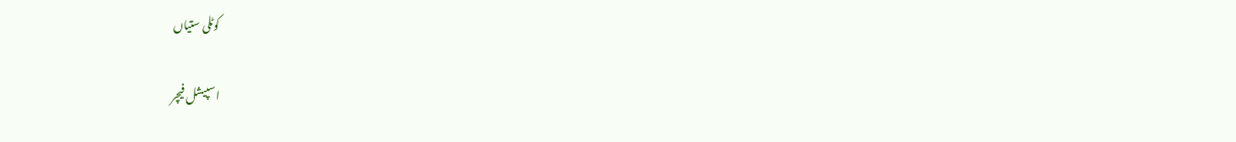کوٹلی ستیاں

اسپیشل فیچر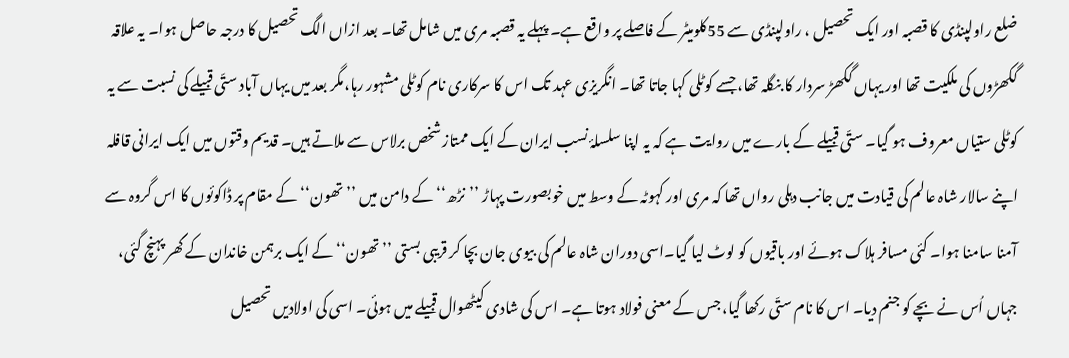ضلع راولپنڈی کا قصبہ اور ایک تحصیل ، راولپنڈی سے 55کلومیٹر کے فاصلے پر واقع ہے۔ پہلے یہ قصبہ مری میں شامل تھا۔ بعد ازاں الگ تحصیل کا درجہ حاصل ہوا۔ یہ علاقہ گکھڑوں کی ملکیت تھا اور یہاں گکھڑ سردار کا بنگلہ تھا، جسے کوٹلی کہا جاتا تھا۔ انگریزی عہد تک اس کا سرکاری نام کوٹلی مشہور رہا،مگر بعد میں یہاں آباد ستّی قبیلے کی نسبت سے یہ کوٹلی ستیاں معروف ہو گیا۔ ستّی قبیلے کے بارے میں روایت ہے کہ یہ اپنا سلسلۂ نسب ایران کے ایک ممتاز شخص برلاس سے ملاتے ہیں۔ قدیم وقتوں میں ایک ایرانی قافلہ اپنے سالار شاہ عالم کی قیادت میں جانب دہلی رواں تھا کہ مری اور کہوٹہ کے وسط میں خوبصورت پہاڑ ’’نڑھ‘‘ کے دامن میں ’’تھون‘‘ کے مقام پر ڈاکوئوں کا اس گروہ سے آمنا سامنا ہوا۔ کئی مسافر ہلاک ہوئے اور باقیوں کو لوٹ لیا گیا۔اسی دوران شاہ عالم کی بیوی جان بچا کر قریبی بستی ’’تھون‘‘ کے ایک برہمن خاندان کے گھر پہنچ گئی، جہاں اُس نے بچے کو جنم دیا۔ اس کا نام ستّی رکھا گیا، جس کے معنی فولاد ہوتا ہے۔ اس کی شادی کیٹھوال قبیلے میں ہوئی۔ اسی کی اولادیں تحصیل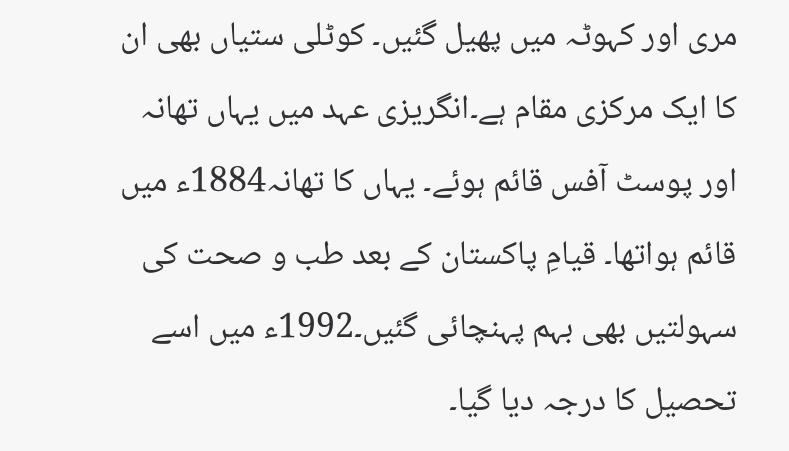مری اور کہوٹہ میں پھیل گئیں۔ کوٹلی ستیاں بھی ان کا ایک مرکزی مقام ہے۔انگریزی عہد میں یہاں تھانہ اور پوسٹ آفس قائم ہوئے۔ یہاں کا تھانہ1884ء میں قائم ہواتھا۔ قیامِ پاکستان کے بعد طب و صحت کی سہولتیں بھی بہم پہنچائی گئیں۔1992ء میں اسے تحصیل کا درجہ دیا گیا۔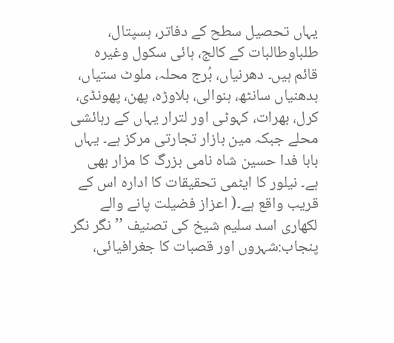یہاں تحصیل سطح کے دفاتر، ہسپتال، طلباوطالبات کے کالج، ہائی سکول وغیرہ قائم ہیں۔ دھرنیاں، بُرج محلہ، ملوٹ ستیاں، بدھنیاں سانٹھ، ہنوالی، بلاوڑہ، پھن، پھونڈی، کرل، بھرات، کہوٹی اور لترار یہاں کے رہائشی محلے جبکہ مین بازار تجارتی مرکز ہے۔ یہاں بابا فدا حسین شاہ نامی بزرگ کا مزار بھی ہے۔ نیلور کا ایٹمی تحقیقات کا ادارہ اس کے قریب واقع ہے۔( اعزاز فضیلت پانے والے لکھاری اسد سلیم شیخ کی تصنیف ’’نگر نگر پنجاب:شہروں اور قصبات کا جغرافیائی،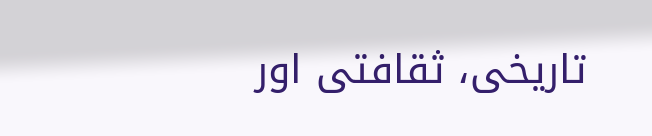تاریخی، ثقافتی اور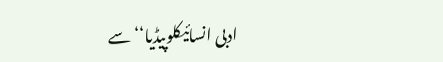ادبی انسائیکلوپیڈیا‘‘ سے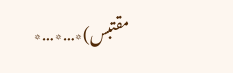مقتبس)٭…٭…٭